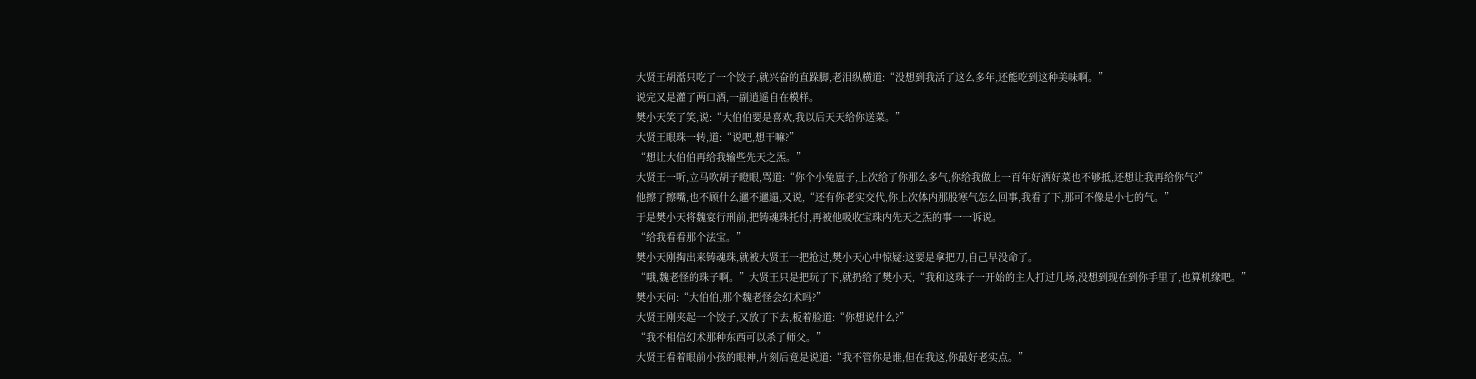大贤王胡湉只吃了一个饺子,就兴奋的直跺脚,老泪纵横道:“没想到我活了这么多年,还能吃到这种美味啊。”
说完又是灌了两口酒,一副逍遥自在模样。
樊小天笑了笑,说:“大伯伯要是喜欢,我以后天天给你送菜。”
大贤王眼珠一转,道:“说吧,想干嘛?”
“想让大伯伯再给我输些先天之炁。”
大贤王一听,立马吹胡子瞪眼,骂道:“你个小兔崽子,上次给了你那么多气,你给我做上一百年好酒好菜也不够抵,还想让我再给你气?”
他擦了擦嘴,也不顾什么邋不邋遢,又说,“还有你老实交代,你上次体内那股寒气怎么回事,我看了下,那可不像是小七的气。”
于是樊小天将魏宴行刑前,把铸魂珠托付,再被他吸收宝珠内先天之炁的事一一诉说。
“给我看看那个法宝。”
樊小天刚掏出来铸魂珠,就被大贤王一把抢过,樊小天心中惊疑:这要是拿把刀,自己早没命了。
“哦,魏老怪的珠子啊。”大贤王只是把玩了下,就扔给了樊小天,“我和这珠子一开始的主人打过几场,没想到现在到你手里了,也算机缘吧。”
樊小天问:“大伯伯,那个魏老怪会幻术吗?”
大贤王刚夹起一个饺子,又放了下去,板着脸道:“你想说什么?”
“我不相信幻术那种东西可以杀了师父。”
大贤王看着眼前小孩的眼神,片刻后竟是说道:“我不管你是谁,但在我这,你最好老实点。”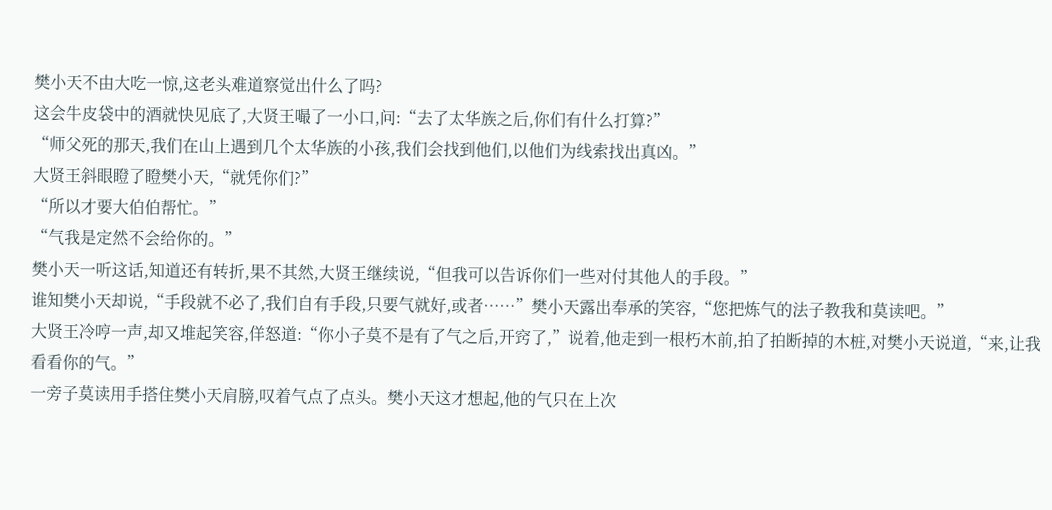樊小天不由大吃一惊,这老头难道察觉出什么了吗?
这会牛皮袋中的酒就快见底了,大贤王嘬了一小口,问:“去了太华族之后,你们有什么打算?”
“师父死的那天,我们在山上遇到几个太华族的小孩,我们会找到他们,以他们为线索找出真凶。”
大贤王斜眼瞪了瞪樊小天,“就凭你们?”
“所以才要大伯伯帮忙。”
“气我是定然不会给你的。”
樊小天一听这话,知道还有转折,果不其然,大贤王继续说,“但我可以告诉你们一些对付其他人的手段。”
谁知樊小天却说,“手段就不必了,我们自有手段,只要气就好,或者……”樊小天露出奉承的笑容,“您把炼气的法子教我和莫读吧。”
大贤王冷哼一声,却又堆起笑容,佯怒道:“你小子莫不是有了气之后,开窍了,”说着,他走到一根朽木前,拍了拍断掉的木桩,对樊小天说道,“来,让我看看你的气。”
一旁子莫读用手搭住樊小天肩膀,叹着气点了点头。樊小天这才想起,他的气只在上次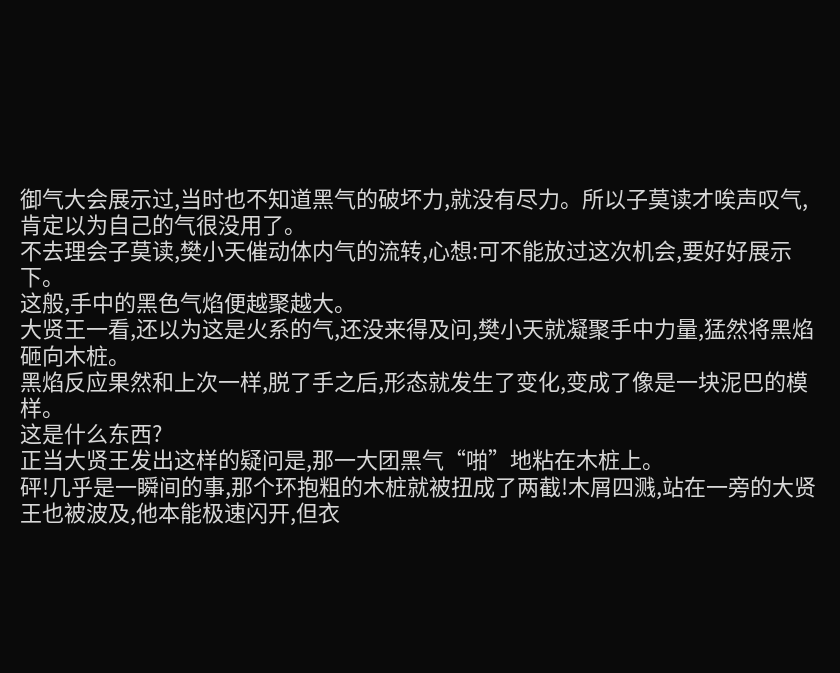御气大会展示过,当时也不知道黑气的破坏力,就没有尽力。所以子莫读才唉声叹气,肯定以为自己的气很没用了。
不去理会子莫读,樊小天催动体内气的流转,心想:可不能放过这次机会,要好好展示下。
这般,手中的黑色气焰便越聚越大。
大贤王一看,还以为这是火系的气,还没来得及问,樊小天就凝聚手中力量,猛然将黑焰砸向木桩。
黑焰反应果然和上次一样,脱了手之后,形态就发生了变化,变成了像是一块泥巴的模样。
这是什么东西?
正当大贤王发出这样的疑问是,那一大团黑气“啪”地粘在木桩上。
砰!几乎是一瞬间的事,那个环抱粗的木桩就被扭成了两截!木屑四溅,站在一旁的大贤王也被波及,他本能极速闪开,但衣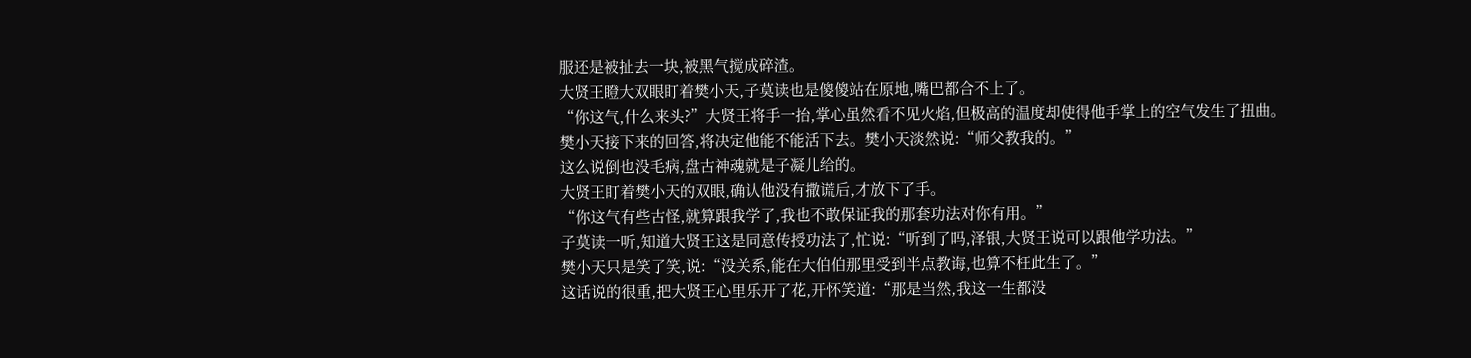服还是被扯去一块,被黑气搅成碎渣。
大贤王瞪大双眼盯着樊小天,子莫读也是傻傻站在原地,嘴巴都合不上了。
“你这气,什么来头?”大贤王将手一抬,掌心虽然看不见火焰,但极高的温度却使得他手掌上的空气发生了扭曲。
樊小天接下来的回答,将决定他能不能活下去。樊小天淡然说:“师父教我的。”
这么说倒也没毛病,盘古神魂就是子凝儿给的。
大贤王盯着樊小天的双眼,确认他没有撒谎后,才放下了手。
“你这气有些古怪,就算跟我学了,我也不敢保证我的那套功法对你有用。”
子莫读一听,知道大贤王这是同意传授功法了,忙说:“听到了吗,泽银,大贤王说可以跟他学功法。”
樊小天只是笑了笑,说:“没关系,能在大伯伯那里受到半点教诲,也算不枉此生了。”
这话说的很重,把大贤王心里乐开了花,开怀笑道:“那是当然,我这一生都没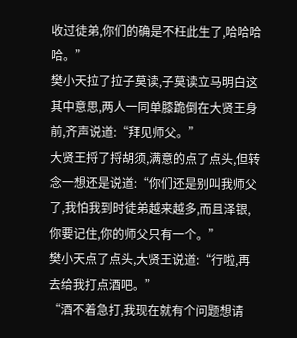收过徒弟,你们的确是不枉此生了,哈哈哈哈。”
樊小天拉了拉子莫读,子莫读立马明白这其中意思,两人一同单膝跪倒在大贤王身前,齐声说道:“拜见师父。”
大贤王捋了捋胡须,满意的点了点头,但转念一想还是说道:“你们还是别叫我师父了,我怕我到时徒弟越来越多,而且泽银,你要记住,你的师父只有一个。”
樊小天点了点头,大贤王说道:“行啦,再去给我打点酒吧。”
“酒不着急打,我现在就有个问题想请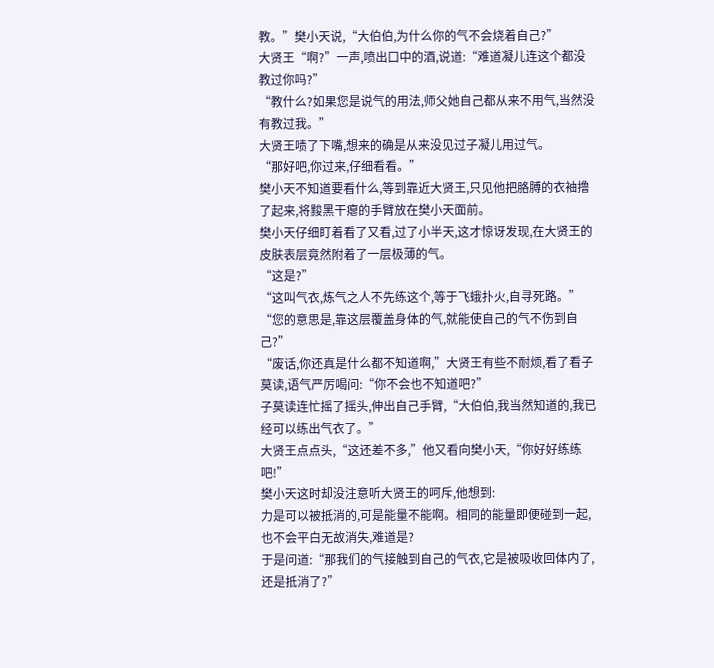教。”樊小天说,“大伯伯,为什么你的气不会烧着自己?”
大贤王“啊?”一声,喷出口中的酒,说道:“难道凝儿连这个都没教过你吗?”
“教什么?如果您是说气的用法,师父她自己都从来不用气,当然没有教过我。”
大贤王啧了下嘴,想来的确是从来没见过子凝儿用过气。
“那好吧,你过来,仔细看看。”
樊小天不知道要看什么,等到靠近大贤王,只见他把胳膊的衣袖撸了起来,将黢黑干瘪的手臂放在樊小天面前。
樊小天仔细盯着看了又看,过了小半天,这才惊讶发现,在大贤王的皮肤表层竟然附着了一层极薄的气。
“这是?”
“这叫气衣,炼气之人不先练这个,等于飞蛾扑火,自寻死路。”
“您的意思是,靠这层覆盖身体的气,就能使自己的气不伤到自己?”
“废话,你还真是什么都不知道啊,”大贤王有些不耐烦,看了看子莫读,语气严厉喝问:“你不会也不知道吧?”
子莫读连忙摇了摇头,伸出自己手臂,“大伯伯,我当然知道的,我已经可以练出气衣了。”
大贤王点点头,“这还差不多,”他又看向樊小天,“你好好练练吧!”
樊小天这时却没注意听大贤王的呵斥,他想到:
力是可以被抵消的,可是能量不能啊。相同的能量即便碰到一起,也不会平白无故消失,难道是?
于是问道:“那我们的气接触到自己的气衣,它是被吸收回体内了,还是抵消了?”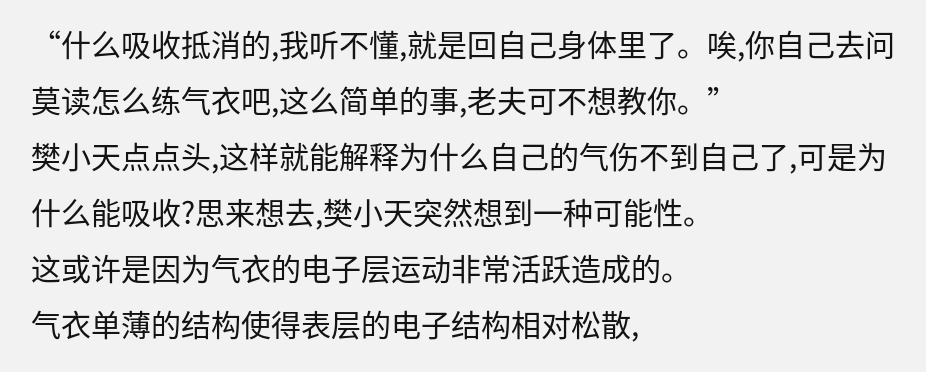“什么吸收抵消的,我听不懂,就是回自己身体里了。唉,你自己去问莫读怎么练气衣吧,这么简单的事,老夫可不想教你。”
樊小天点点头,这样就能解释为什么自己的气伤不到自己了,可是为什么能吸收?思来想去,樊小天突然想到一种可能性。
这或许是因为气衣的电子层运动非常活跃造成的。
气衣单薄的结构使得表层的电子结构相对松散,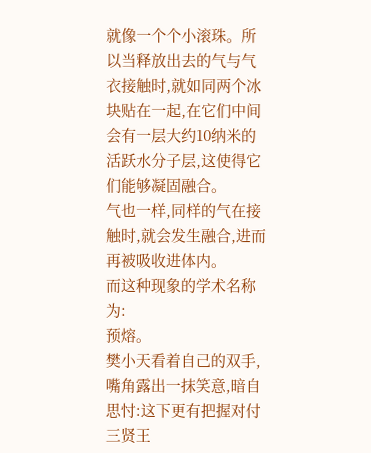就像一个个小滚珠。所以当释放出去的气与气衣接触时,就如同两个冰块贴在一起,在它们中间会有一层大约10纳米的活跃水分子层,这使得它们能够凝固融合。
气也一样,同样的气在接触时,就会发生融合,进而再被吸收进体内。
而这种现象的学术名称为:
预熔。
樊小天看着自己的双手,嘴角露出一抹笑意,暗自思忖:这下更有把握对付三贤王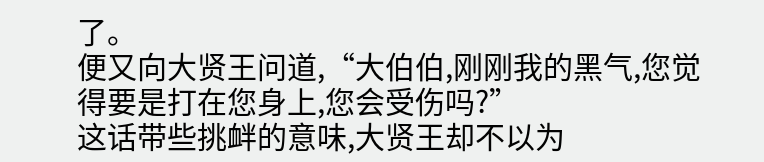了。
便又向大贤王问道,“大伯伯,刚刚我的黑气,您觉得要是打在您身上,您会受伤吗?”
这话带些挑衅的意味,大贤王却不以为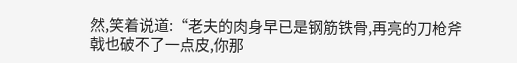然,笑着说道:“老夫的肉身早已是钢筋铁骨,再亮的刀枪斧戟也破不了一点皮,你那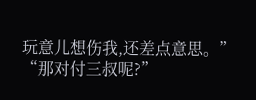玩意儿想伤我,还差点意思。”
“那对付三叔呢?”